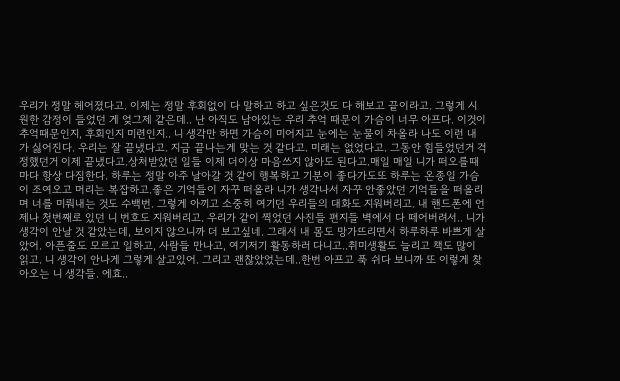우리가 정말 헤어졌다고. 이제는 정말 후회없이 다 말하고 하고 싶은것도 다 해보고 끝이라고. 그렇게 시원한 감정이 들었던 게 엊그제 같은데.. 난 아직도 남아있는 우리 추억 때문이 가슴이 너무 아프다. 이것이 추억때문인지, 후회인지 미련인지.. 니 생각만 하면 가슴이 미어지고 눈에는 눈물이 차올라 나도 이런 내가 싫어진다. 우리는 잘 끝냈다고. 지금 끝나는게 맞는 것 같다고. 미래는 없었다고. 그동안 힘들었던거 걱정했던거 이제 끝냈다고.상처받았던 일들 이제 더이상 마음쓰지 않아도 된다고.매일 매일 니가 떠오를때마다 항상 다짐한다. 하루는 정말 아주 날아갈 것 같이 행복하고 기분이 좋다가도또 하루는 온종일 가슴이 조여오고 머리는 복잡하고.좋은 기억들이 자꾸 떠올라 니가 생각나서 자꾸 안좋았던 기억들을 떠올리며 너를 미뤄내는 것도 수백번. 그렇게 아끼고 소중히 여기던 우리들의 대화도 지워버리고. 내 핸드폰에 언제나 첫번째로 있던 니 번호도 지워버리고. 우리가 같이 찍었던 사진들 편지들 벽에서 다 떼어버려서.. 니가 생각이 안날 것 같았는데, 보이지 않으니까 더 보고싶네. 그래서 내 몸도 망가뜨리면서 하루하루 바쁘게 살았어. 아픈줄도 모르고 일하고, 사람들 만나고, 여기저기 활동하러 다니고..취미생활도 늘리고 책도 많이 읽고. 니 생각이 안나게 그렇게 살고있어. 그리고 괜찮았었는데..한번 아프고 푹 쉬다 보니까 또 이렇게 찾아오는 니 생각들. 에효..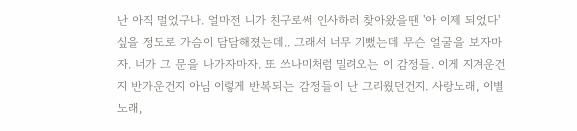난 아직 멀었구나. 얼마전 니가 친구로써 인사하러 찾아왔을땐 '아 이제 되었다' 싶을 정도로 가슴이 담담해졌는데.. 그래서 너무 기뻤는데 무슨 얼굴을 보자마자. 너가 그 문을 나가자마자. 또 쓰나미처럼 밀려오는 이 감정들. 이게 지겨운건지 반가운건지 아님 이렇게 반복되는 감정들이 난 그리웠던건지. 사랑노래, 이별노래,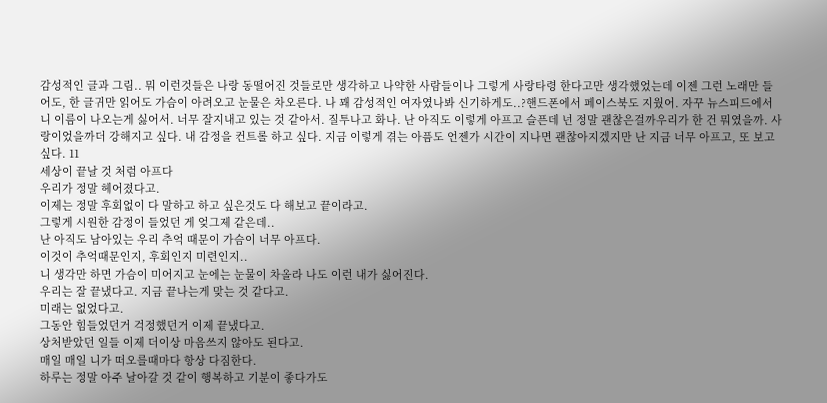감성적인 글과 그림.. 뭐 이런것들은 나랑 동떨어진 것들로만 생각하고 나약한 사람들이나 그렇게 사랑타령 한다고만 생각했었는데 이젠 그런 노래만 들어도, 한 글귀만 읽어도 가슴이 아려오고 눈물은 차오른다. 나 꽤 감성적인 여자였나봐 신기하게도..?핸드폰에서 페이스북도 지웠어. 자꾸 뉴스피드에서 니 이름이 나오는게 싫어서. 너무 잘지내고 있는 것 같아서. 질투나고 화나. 난 아직도 이렇게 아프고 슬픈데 넌 정말 괜찮은걸까우리가 한 건 뭐였을까. 사랑이었을까더 강해지고 싶다. 내 감정을 컨트롤 하고 싶다. 지금 이렇게 겪는 아픔도 언젠가 시간이 지나면 괜찮아지겠지만 난 지금 너무 아프고, 또 보고싶다. 11
세상이 끝날 것 처럼 아프다
우리가 정말 헤어졌다고.
이제는 정말 후회없이 다 말하고 하고 싶은것도 다 해보고 끝이라고.
그렇게 시원한 감정이 들었던 게 엊그제 같은데..
난 아직도 남아있는 우리 추억 때문이 가슴이 너무 아프다.
이것이 추억때문인지, 후회인지 미련인지..
니 생각만 하면 가슴이 미어지고 눈에는 눈물이 차올라 나도 이런 내가 싫어진다.
우리는 잘 끝냈다고. 지금 끝나는게 맞는 것 같다고.
미래는 없었다고.
그동안 힘들었던거 걱정했던거 이제 끝냈다고.
상처받았던 일들 이제 더이상 마음쓰지 않아도 된다고.
매일 매일 니가 떠오를때마다 항상 다짐한다.
하루는 정말 아주 날아갈 것 같이 행복하고 기분이 좋다가도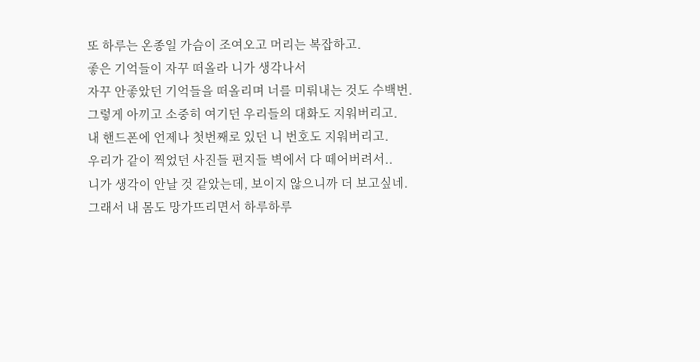또 하루는 온종일 가슴이 조여오고 머리는 복잡하고.
좋은 기억들이 자꾸 떠올라 니가 생각나서
자꾸 안좋았던 기억들을 떠올리며 너를 미뤄내는 것도 수백번.
그렇게 아끼고 소중히 여기던 우리들의 대화도 지워버리고.
내 핸드폰에 언제나 첫번째로 있던 니 번호도 지워버리고.
우리가 같이 찍었던 사진들 편지들 벽에서 다 떼어버려서..
니가 생각이 안날 것 같았는데, 보이지 않으니까 더 보고싶네.
그래서 내 몸도 망가뜨리면서 하루하루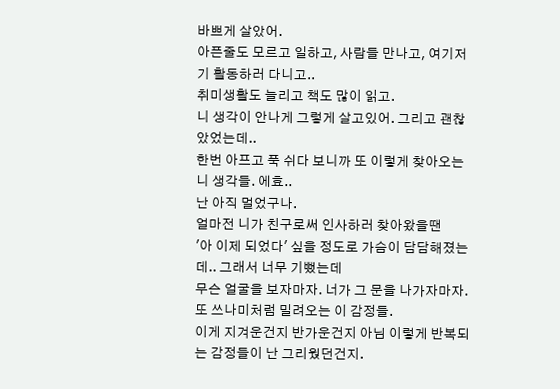바쁘게 살았어.
아픈줄도 모르고 일하고, 사람들 만나고, 여기저기 활동하러 다니고..
취미생활도 늘리고 책도 많이 읽고.
니 생각이 안나게 그렇게 살고있어. 그리고 괜찮았었는데..
한번 아프고 푹 쉬다 보니까 또 이렇게 찾아오는 니 생각들. 에효..
난 아직 멀었구나.
얼마전 니가 친구로써 인사하러 찾아왔을땐
'아 이제 되었다' 싶을 정도로 가슴이 담담해졌는데.. 그래서 너무 기뻤는데
무슨 얼굴을 보자마자. 너가 그 문을 나가자마자. 또 쓰나미처럼 밀려오는 이 감정들.
이게 지겨운건지 반가운건지 아님 이렇게 반복되는 감정들이 난 그리웠던건지.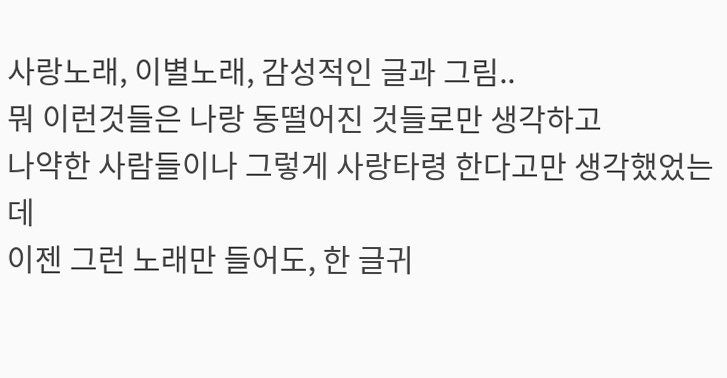사랑노래, 이별노래, 감성적인 글과 그림..
뭐 이런것들은 나랑 동떨어진 것들로만 생각하고
나약한 사람들이나 그렇게 사랑타령 한다고만 생각했었는데
이젠 그런 노래만 들어도, 한 글귀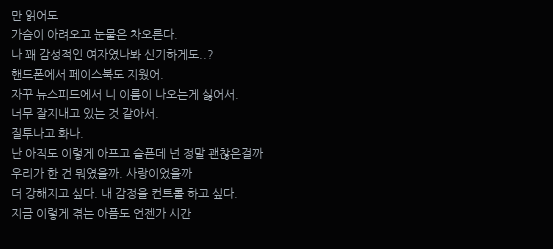만 읽어도
가슴이 아려오고 눈물은 차오른다.
나 꽤 감성적인 여자였나봐 신기하게도..?
핸드폰에서 페이스북도 지웠어.
자꾸 뉴스피드에서 니 이름이 나오는게 싫어서.
너무 잘지내고 있는 것 같아서.
질투나고 화나.
난 아직도 이렇게 아프고 슬픈데 넌 정말 괜찮은걸까
우리가 한 건 뭐였을까. 사랑이었을까
더 강해지고 싶다. 내 감정을 컨트롤 하고 싶다.
지금 이렇게 겪는 아픔도 언젠가 시간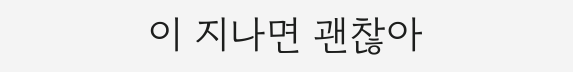이 지나면 괜찮아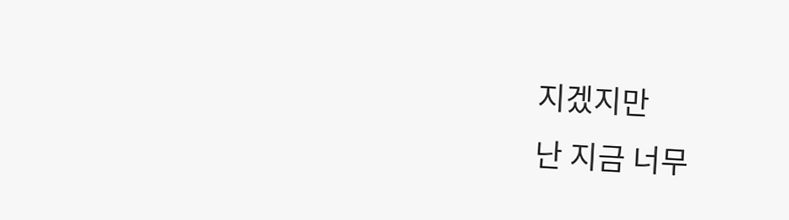지겠지만
난 지금 너무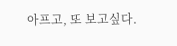아프고, 또 보고싶다.